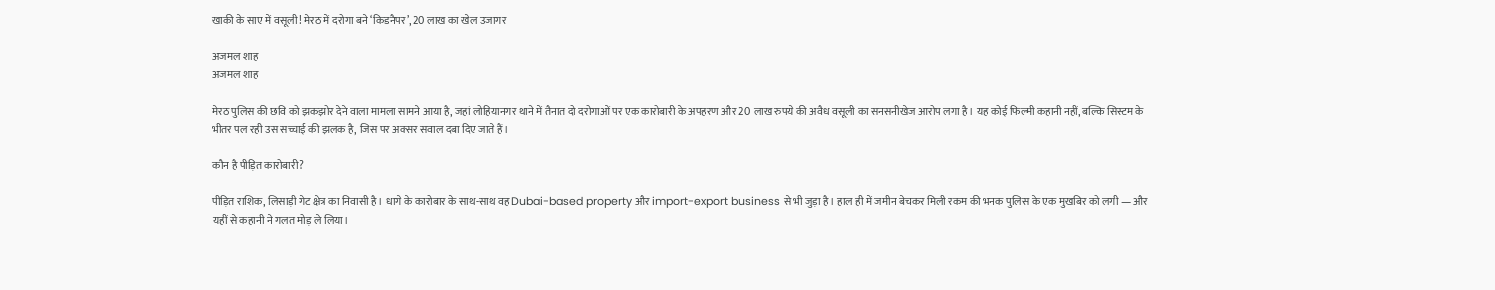खाकी के साए में वसूली! मेरठ में दरोगा बने ‘किडनैपर’, 20 लाख का खेल उजागर

अजमल शाह
अजमल शाह

मेरठ पुलिस की छवि को झकझोर देने वाला मामला सामने आया है, जहां लोहियानगर थाने में तैनात दो दरोगाओं पर एक कारोबारी के अपहरण और 20 लाख रुपये की अवैध वसूली का सनसनीखेज आरोप लगा है। यह कोई फिल्मी कहानी नहीं, बल्कि सिस्टम के भीतर पल रही उस सच्चाई की झलक है, जिस पर अक्सर सवाल दबा दिए जाते हैं।

कौन है पीड़ित कारोबारी?

पीड़ित राशिक, लिसाड़ी गेट क्षेत्र का निवासी है। धागे के कारोबार के साथ-साथ वह Dubai-based property और import-export business से भी जुड़ा है। हाल ही में जमीन बेचकर मिली रकम की भनक पुलिस के एक मुखबिर को लगी — और यहीं से कहानी ने गलत मोड़ ले लिया।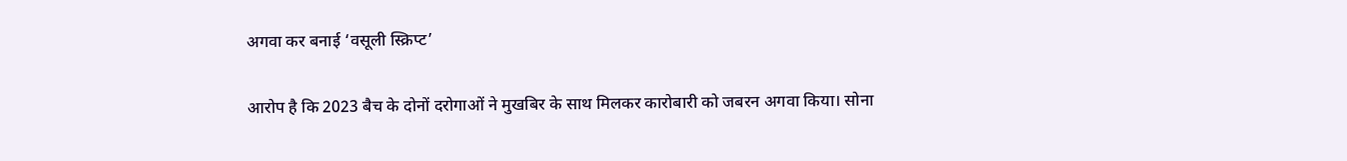अगवा कर बनाई ‘वसूली स्क्रिप्ट’

आरोप है कि 2023 बैच के दोनों दरोगाओं ने मुखबिर के साथ मिलकर कारोबारी को जबरन अगवा किया। सोना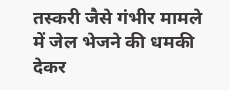तस्करी जैसे गंभीर मामले में जेल भेजने की धमकी देकर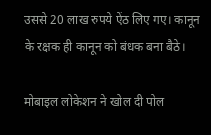उससे 20 लाख रुपये ऐंठ लिए गए। कानून के रक्षक ही कानून को बंधक बना बैठे।

मोबाइल लोकेशन ने खोल दी पोल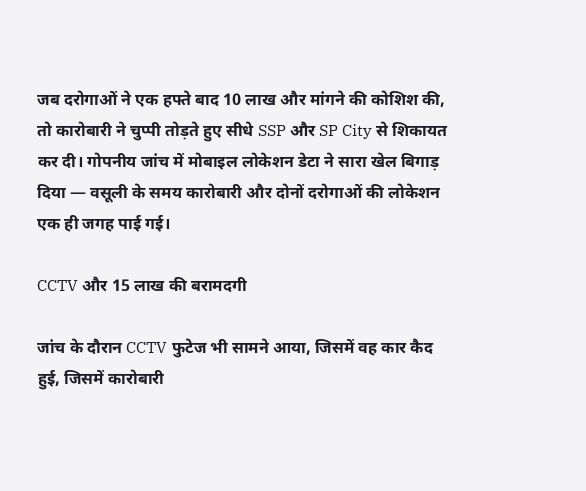जब दरोगाओं ने एक हफ्ते बाद 10 लाख और मांगने की कोशिश की, तो कारोबारी ने चुप्पी तोड़ते हुए सीधे SSP और SP City से शिकायत कर दी। गोपनीय जांच में मोबाइल लोकेशन डेटा ने सारा खेल बिगाड़ दिया — वसूली के समय कारोबारी और दोनों दरोगाओं की लोकेशन एक ही जगह पाई गई।

CCTV और 15 लाख की बरामदगी

जांच के दौरान CCTV फुटेज भी सामने आया, जिसमें वह कार कैद हुई, जिसमें कारोबारी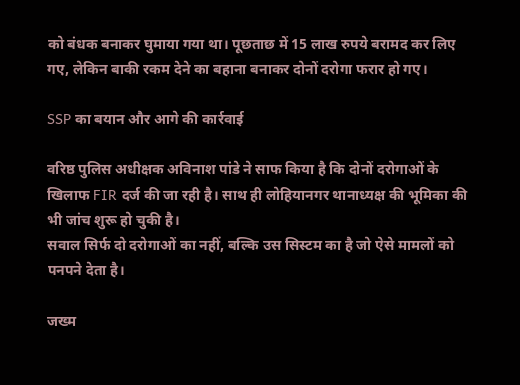को बंधक बनाकर घुमाया गया था। पूछताछ में 15 लाख रुपये बरामद कर लिए गए, लेकिन बाकी रकम देने का बहाना बनाकर दोनों दरोगा फरार हो गए।

SSP का बयान और आगे की कार्रवाई

वरिष्ठ पुलिस अधीक्षक अविनाश पांडे ने साफ किया है कि दोनों दरोगाओं के खिलाफ FIR दर्ज की जा रही है। साथ ही लोहियानगर थानाध्यक्ष की भूमिका की भी जांच शुरू हो चुकी है।
सवाल सिर्फ दो दरोगाओं का नहीं, बल्कि उस सिस्टम का है जो ऐसे मामलों को पनपने देता है।

जख्म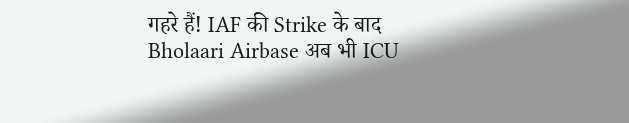गहरे हैं! IAF की Strike के बाद Bholaari Airbase अब भी ICU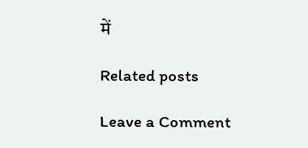में

Related posts

Leave a Comment